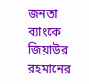জনতা ব্যাংকে জিয়াউর রহমানের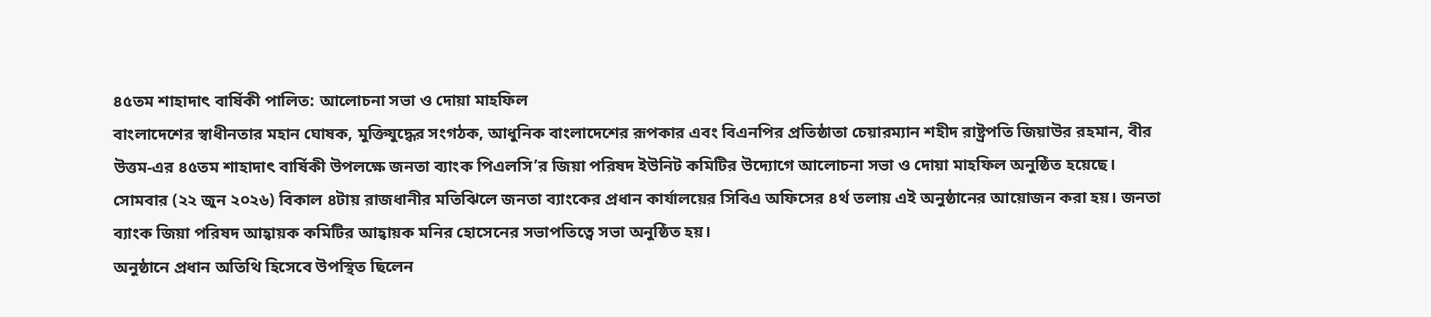৪৫তম শাহাদাৎ বার্ষিকী পালিত: আলোচনা সভা ও দোয়া মাহফিল
বাংলাদেশের স্বাধীনতার মহান ঘোষক, মুক্তিযুদ্ধের সংগঠক, আধুনিক বাংলাদেশের রূপকার এবং বিএনপির প্রতিষ্ঠাতা চেয়ারম্যান শহীদ রাষ্ট্রপতি জিয়াউর রহমান, বীর উত্তম-এর ৪৫তম শাহাদাৎ বার্ষিকী উপলক্ষে জনতা ব্যাংক পিএলসি’র জিয়া পরিষদ ইউনিট কমিটির উদ্যোগে আলোচনা সভা ও দোয়া মাহফিল অনুষ্ঠিত হয়েছে।
সোমবার (২২ জুন ২০২৬) বিকাল ৪টায় রাজধানীর মতিঝিলে জনতা ব্যাংকের প্রধান কার্যালয়ের সিবিএ অফিসের ৪র্থ তলায় এই অনুষ্ঠানের আয়োজন করা হয়। জনতা ব্যাংক জিয়া পরিষদ আহ্বায়ক কমিটির আহ্বায়ক মনির হোসেনের সভাপতিত্বে সভা অনুষ্ঠিত হয়।
অনুষ্ঠানে প্রধান অতিথি হিসেবে উপস্থিত ছিলেন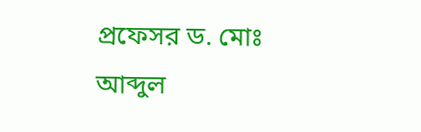প্রফেসর ড. মোঃ আব্দুল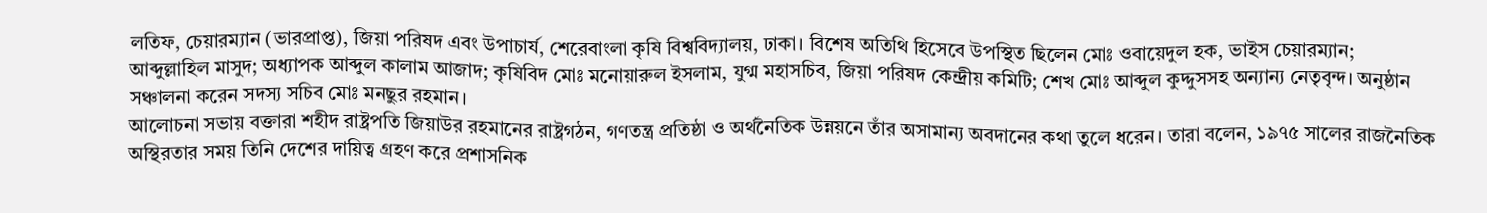লতিফ, চেয়ারম্যান (ভারপ্রাপ্ত), জিয়া পরিষদ এবং উপাচার্য, শেরেবাংলা কৃষি বিশ্ববিদ্যালয়, ঢাকা। বিশেষ অতিথি হিসেবে উপস্থিত ছিলেন মোঃ ওবায়েদুল হক, ভাইস চেয়ারম্যান; আব্দুল্লাহিল মাসুদ; অধ্যাপক আব্দুল কালাম আজাদ; কৃষিবিদ মোঃ মনোয়ারুল ইসলাম, যুগ্ম মহাসচিব, জিয়া পরিষদ কেন্দ্রীয় কমিটি; শেখ মোঃ আব্দুল কুদ্দুসসহ অন্যান্য নেতৃবৃন্দ। অনুষ্ঠান সঞ্চালনা করেন সদস্য সচিব মোঃ মনছুর রহমান।
আলোচনা সভায় বক্তারা শহীদ রাষ্ট্রপতি জিয়াউর রহমানের রাষ্ট্রগঠন, গণতন্ত্র প্রতিষ্ঠা ও অর্থনৈতিক উন্নয়নে তাঁর অসামান্য অবদানের কথা তুলে ধরেন। তারা বলেন, ১৯৭৫ সালের রাজনৈতিক অস্থিরতার সময় তিনি দেশের দায়িত্ব গ্রহণ করে প্রশাসনিক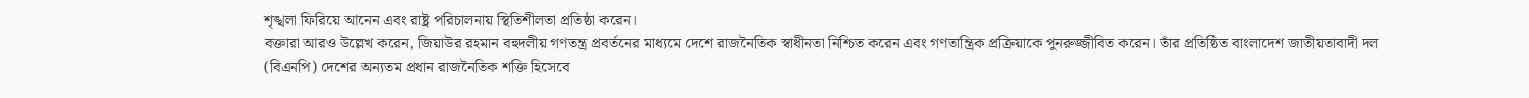শৃঙ্খলা ফিরিয়ে আনেন এবং রাষ্ট্র পরিচালনায় স্থিতিশীলতা প্রতিষ্ঠা করেন।
বক্তারা আরও উল্লেখ করেন, জিয়াউর রহমান বহুদলীয় গণতন্ত্র প্রবর্তনের মাধ্যমে দেশে রাজনৈতিক স্বাধীনতা নিশ্চিত করেন এবং গণতান্ত্রিক প্রক্রিয়াকে পুনরুজ্জীবিত করেন। তাঁর প্রতিষ্ঠিত বাংলাদেশ জাতীয়তাবাদী দল (বিএনপি) দেশের অন্যতম প্রধান রাজনৈতিক শক্তি হিসেবে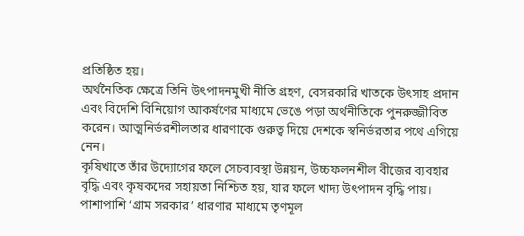প্রতিষ্ঠিত হয়।
অর্থনৈতিক ক্ষেত্রে তিনি উৎপাদনমুখী নীতি গ্রহণ, বেসরকারি খাতকে উৎসাহ প্রদান এবং বিদেশি বিনিয়োগ আকর্ষণের মাধ্যমে ভেঙে পড়া অর্থনীতিকে পুনরুজ্জীবিত করেন। আত্মনির্ভরশীলতার ধারণাকে গুরুত্ব দিয়ে দেশকে স্বনির্ভরতার পথে এগিয়ে নেন।
কৃষিখাতে তাঁর উদ্যোগের ফলে সেচব্যবস্থা উন্নয়ন, উচ্চফলনশীল বীজের ব্যবহার বৃদ্ধি এবং কৃষকদের সহায়তা নিশ্চিত হয়, যার ফলে খাদ্য উৎপাদন বৃদ্ধি পায়। পাশাপাশি ‘গ্রাম সরকার’ ধারণার মাধ্যমে তৃণমূল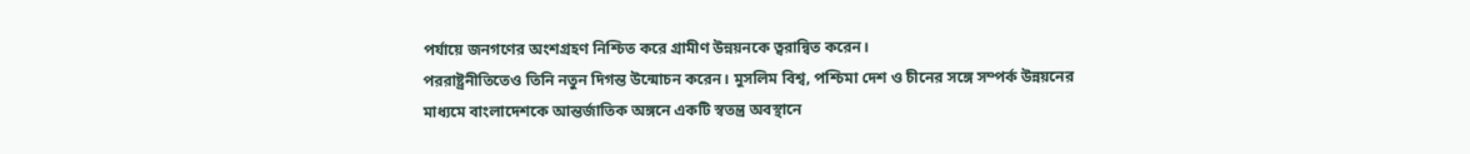পর্যায়ে জনগণের অংশগ্রহণ নিশ্চিত করে গ্রামীণ উন্নয়নকে ত্বরান্বিত করেন।
পররাষ্ট্রনীতিতেও তিনি নতুন দিগন্ত উন্মোচন করেন। মুসলিম বিশ্ব, পশ্চিমা দেশ ও চীনের সঙ্গে সম্পর্ক উন্নয়নের মাধ্যমে বাংলাদেশকে আন্তর্জাতিক অঙ্গনে একটি স্বতন্ত্র অবস্থানে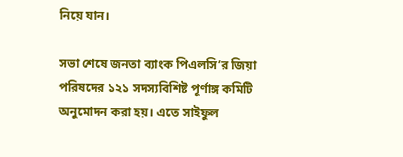নিয়ে যান।

সভা শেষে জনতা ব্যাংক পিএলসি’র জিয়া পরিষদের ১২১ সদস্যবিশিষ্ট পূর্ণাঙ্গ কমিটি অনুমোদন করা হয়। এতে সাইফুল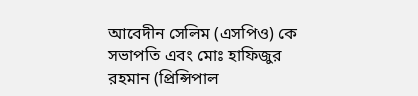আবেদীন সেলিম (এসপিও) কে সভাপতি এবং মোঃ হাফিজুর রহমান (প্রিন্সিপাল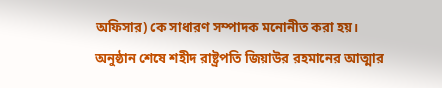অফিসার) কে সাধারণ সম্পাদক মনোনীত করা হয়।
অনুষ্ঠান শেষে শহীদ রাষ্ট্রপতি জিয়াউর রহমানের আত্মার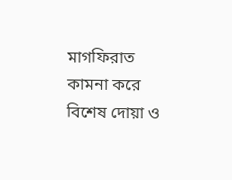মাগফিরাত কামনা করে বিশেষ দোয়া ও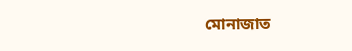মোনাজাত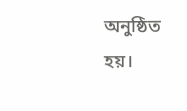অনুষ্ঠিত হয়।